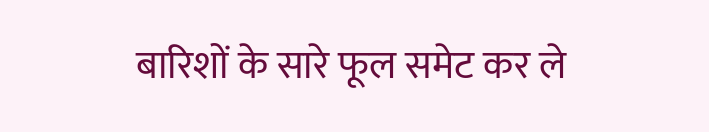बारिशों के सारे फूल समेट कर ले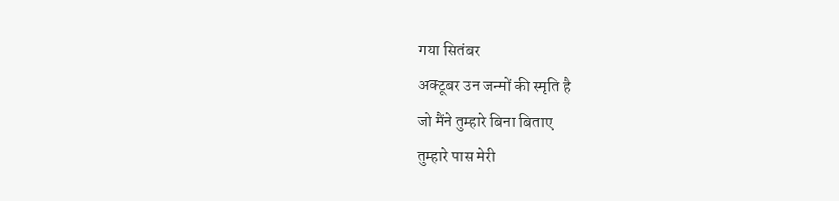गया सितंबर
अक्टूबर उन जन्मों की स्मृति है
जो मैंने तुम्हारे बिना बिताए
तुम्हारे पास मेरी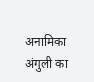अनामिका अंगुली का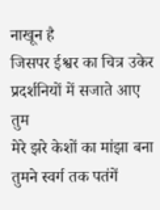नाखून है
जिसपर ईश्वर का चित्र उकेर प्रदर्शनियों में सजाते आए तुम
मेरे झरे केशों का मांझा बना
तुमने स्वर्ग तक पतंगें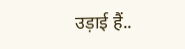उड़ाई हैं..